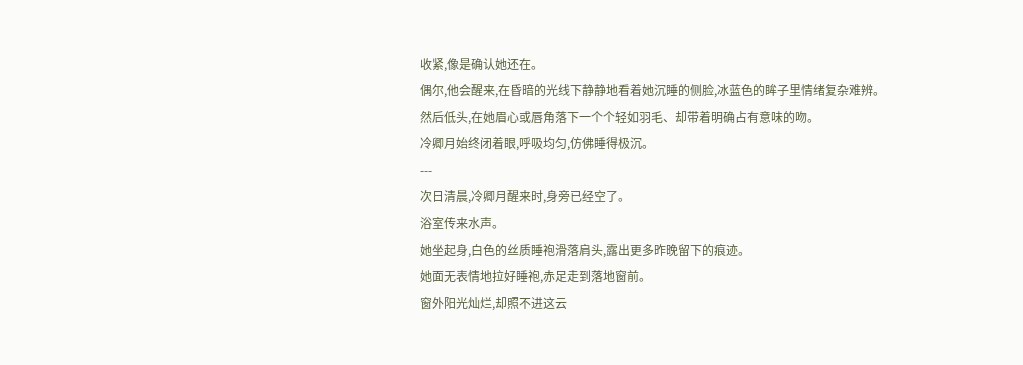收紧,像是确认她还在。
偶尔,他会醒来,在昏暗的光线下静静地看着她沉睡的侧脸,冰蓝色的眸子里情绪复杂难辨。
然后低头,在她眉心或唇角落下一个个轻如羽毛、却带着明确占有意味的吻。
冷卿月始终闭着眼,呼吸均匀,仿佛睡得极沉。
---
次日清晨,冷卿月醒来时,身旁已经空了。
浴室传来水声。
她坐起身,白色的丝质睡袍滑落肩头,露出更多昨晚留下的痕迹。
她面无表情地拉好睡袍,赤足走到落地窗前。
窗外阳光灿烂,却照不进这云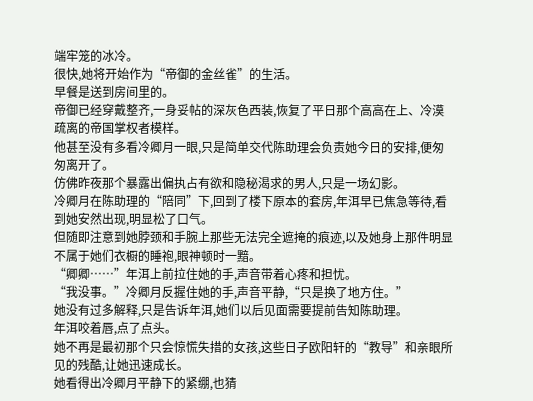端牢笼的冰冷。
很快,她将开始作为“帝御的金丝雀”的生活。
早餐是送到房间里的。
帝御已经穿戴整齐,一身妥帖的深灰色西装,恢复了平日那个高高在上、冷漠疏离的帝国掌权者模样。
他甚至没有多看冷卿月一眼,只是简单交代陈助理会负责她今日的安排,便匆匆离开了。
仿佛昨夜那个暴露出偏执占有欲和隐秘渴求的男人,只是一场幻影。
冷卿月在陈助理的“陪同”下,回到了楼下原本的套房,年洱早已焦急等待,看到她安然出现,明显松了口气。
但随即注意到她脖颈和手腕上那些无法完全遮掩的痕迹,以及她身上那件明显不属于她们衣橱的睡袍,眼神顿时一黯。
“卿卿……”年洱上前拉住她的手,声音带着心疼和担忧。
“我没事。”冷卿月反握住她的手,声音平静,“只是换了地方住。”
她没有过多解释,只是告诉年洱,她们以后见面需要提前告知陈助理。
年洱咬着唇,点了点头。
她不再是最初那个只会惊慌失措的女孩,这些日子欧阳轩的“教导”和亲眼所见的残酷,让她迅速成长。
她看得出冷卿月平静下的紧绷,也猜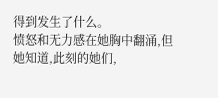得到发生了什么。
愤怒和无力感在她胸中翻涌,但她知道,此刻的她们,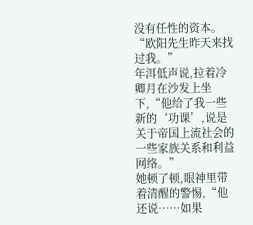没有任性的资本。
“欧阳先生昨天来找过我。”
年洱低声说,拉着冷卿月在沙发上坐下,“他给了我一些新的‘功课’,说是关于帝国上流社会的一些家族关系和利益网络。”
她顿了顿,眼神里带着清醒的警惕,“他还说……如果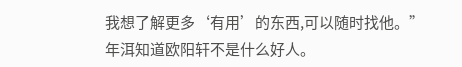我想了解更多‘有用’的东西,可以随时找他。”
年洱知道欧阳轩不是什么好人。